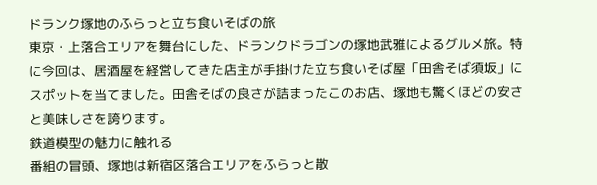ドランク塚地のふらっと立ち食いそばの旅
東京・上落合エリアを舞台にした、ドランクドラゴンの塚地武雅によるグルメ旅。特に今回は、居酒屋を経営してきた店主が手掛けた立ち食いそば屋「田舎そば須坂」にスポットを当てました。田舎そばの良さが詰まったこのお店、塚地も驚くほどの安さと美味しさを誇ります。
鉄道模型の魅力に触れる
番組の冒頭、塚地は新宿区落合エリアをふらっと散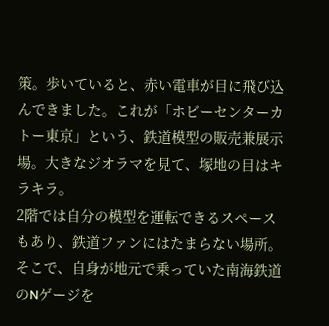策。歩いていると、赤い電車が目に飛び込んできました。これが「ホビーセンターカトー東京」という、鉄道模型の販売兼展示場。大きなジオラマを見て、塚地の目はキラキラ。
2階では自分の模型を運転できるスペースもあり、鉄道ファンにはたまらない場所。そこで、自身が地元で乗っていた南海鉄道のNゲージを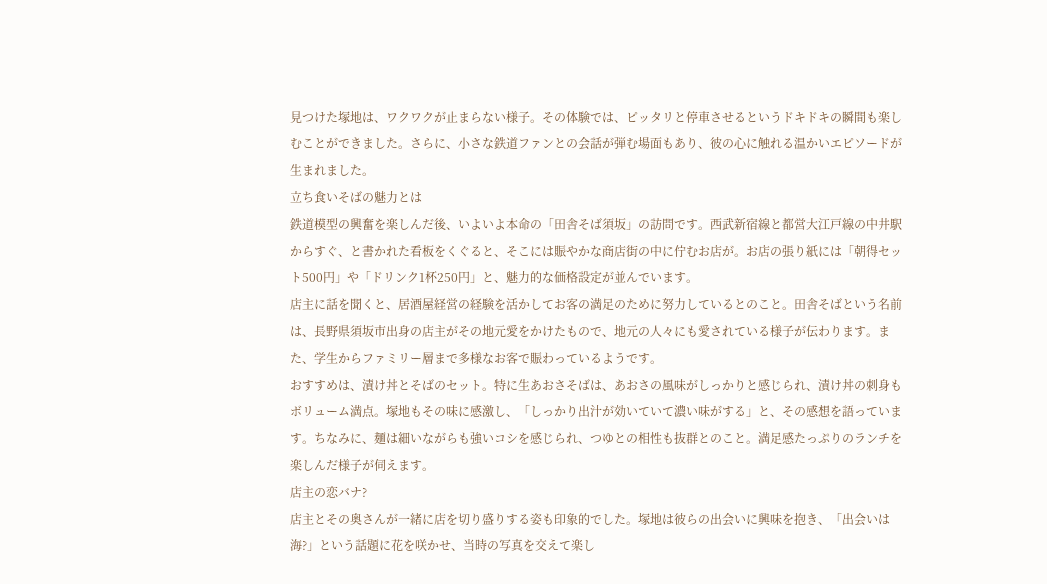見つけた塚地は、ワクワクが止まらない様子。その体験では、ピッタリと停車させるというドキドキの瞬間も楽しむことができました。さらに、小さな鉄道ファンとの会話が弾む場面もあり、彼の心に触れる温かいエピソードが生まれました。
立ち食いそばの魅力とは
鉄道模型の興奮を楽しんだ後、いよいよ本命の「田舎そば須坂」の訪問です。西武新宿線と都営大江戸線の中井駅からすぐ、と書かれた看板をくぐると、そこには賑やかな商店街の中に佇むお店が。お店の張り紙には「朝得セット500円」や「ドリンク1杯250円」と、魅力的な価格設定が並んでいます。
店主に話を聞くと、居酒屋経営の経験を活かしてお客の満足のために努力しているとのこと。田舎そばという名前は、長野県須坂市出身の店主がその地元愛をかけたもので、地元の人々にも愛されている様子が伝わります。また、学生からファミリー層まで多様なお客で賑わっているようです。
おすすめは、漬け丼とそばのセット。特に生あおさそばは、あおさの風味がしっかりと感じられ、漬け丼の刺身もボリューム満点。塚地もその味に感激し、「しっかり出汁が効いていて濃い味がする」と、その感想を語っています。ちなみに、麺は細いながらも強いコシを感じられ、つゆとの相性も抜群とのこと。満足感たっぷりのランチを楽しんだ様子が伺えます。
店主の恋バナ?
店主とその奥さんが一緒に店を切り盛りする姿も印象的でした。塚地は彼らの出会いに興味を抱き、「出会いは海?」という話題に花を咲かせ、当時の写真を交えて楽し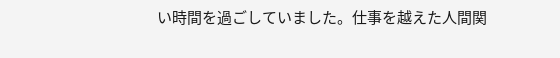い時間を過ごしていました。仕事を越えた人間関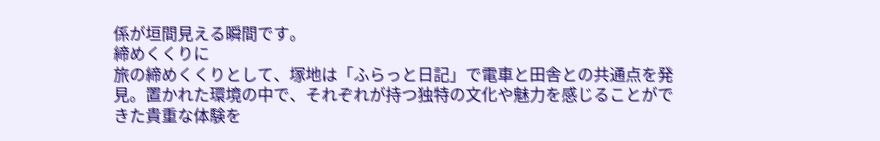係が垣間見える瞬間です。
締めくくりに
旅の締めくくりとして、塚地は「ふらっと日記」で電車と田舎との共通点を発見。置かれた環境の中で、それぞれが持つ独特の文化や魅力を感じることができた貴重な体験を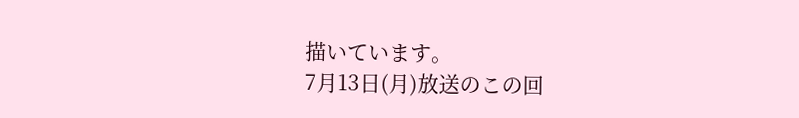描いています。
7月13日(月)放送のこの回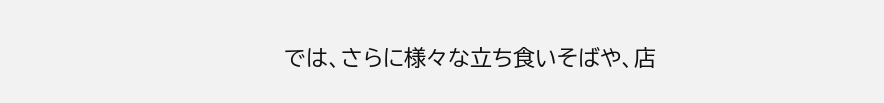では、さらに様々な立ち食いそばや、店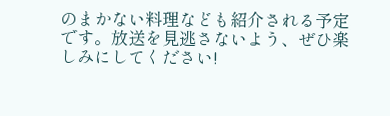のまかない料理なども紹介される予定です。放送を見逃さないよう、ぜひ楽しみにしてください!